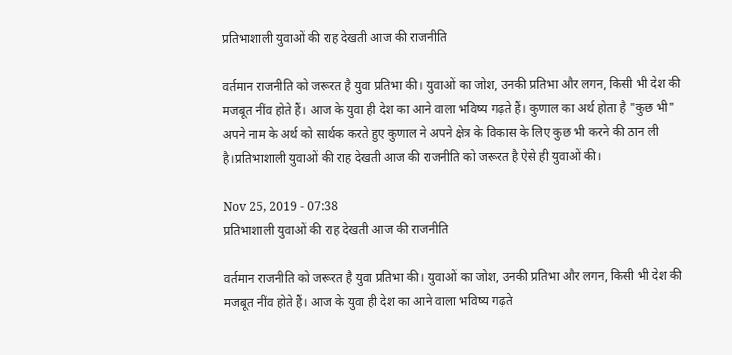प्रतिभाशाली युवाओं की राह देखती आज की राजनीति

वर्तमान राजनीति को जरूरत है युवा प्रतिभा की। युवाओं का जोश, उनकी प्रतिभा और लगन, किसी भी देश की मजबूत नींव होते हैं। आज के युवा ही देश का आने वाला भविष्य गढ़ते हैं। कुणाल का अर्थ होता है "कुछ भी" अपने नाम के अर्थ को सार्थक करते हुए कुणाल ने अपने क्षेत्र के विकास के लिए कुछ भी करने की ठान ली है।प्रतिभाशाली युवाओं की राह देखती आज की राजनीति को जरूरत है ऐसे ही युवाओं की।

Nov 25, 2019 - 07:38
प्रतिभाशाली युवाओं की राह देखती आज की राजनीति

वर्तमान राजनीति को जरूरत है युवा प्रतिभा की। युवाओं का जोश, उनकी प्रतिभा और लगन, किसी भी देश की मजबूत नींव होते हैं। आज के युवा ही देश का आने वाला भविष्य गढ़ते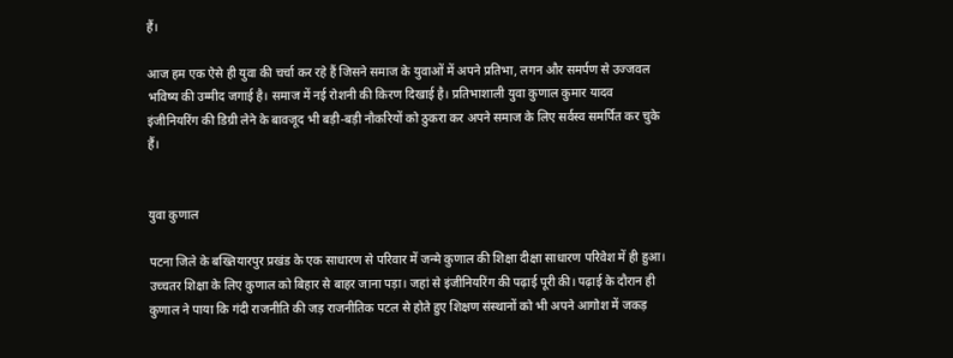हैं।

आज हम एक ऐसे ही युवा की चर्चा कर रहे हैं जिसने समाज के युवाओं में अपने प्रतिभा, लगन और समर्पण से उज्जवल भविष्य की उम्मीद जगाई है। समाज में नई रोशनी की किरण दिखाई है। प्रतिभाशाली युवा कुणाल कुमार यादव इंजीनियरिंग की डिग्री लेने के बावजूद भी बड़ी-बड़ी नौकरियों को ठुकरा कर अपने समाज के लिए सर्वस्व समर्पित कर चुके हैं।


युवा कुणाल

पटना जिले के बख्तियारपुर प्रखंड के एक साधारण से परिवार में जन्मे कुणाल की शिक्षा दीक्षा साधारण परिवेश में ही हुआ। उच्चतर शिक्षा के लिए कुणाल को बिहार से बाहर जाना पड़ा। जहां से इंजीनियरिंग की पढ़ाई पूरी की। पढ़ाई के दौरान ही कुणाल ने पाया कि गंदी राजनीति की जड़ राजनीतिक पटल से होते हुए शिक्षण संस्थानों को भी अपने आगोश में जकड़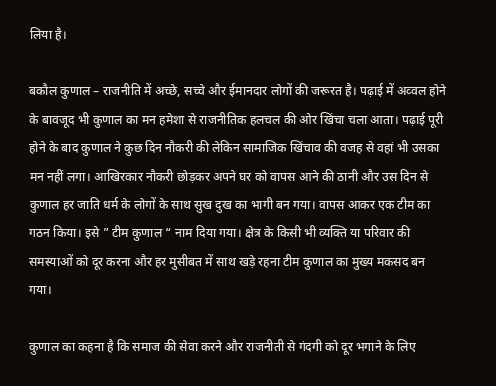लिया है।

बकौल कुणाल – राजनीति में अच्छे, सच्चे और ईमानदार लोगों की जरूरत है। पढ़ाई में अव्वल होने के बावजूद भी कुणाल का मन हमेशा से राजनीतिक हलचल की ओर खिंचा चला आता। पढ़ाई पूरी होने के बाद कुणाल ने कुछ दिन नौकरी की लेकिन सामाजिक खिंचाव की वजह से वहां भी उसका मन नहीं लगा। आखिरकार नौकरी छोड़कर अपने घर को वापस आने की ठानी और उस दिन से कुणाल हर जाति धर्म के लोगों के साथ सुख दुख का भागी बन गया। वापस आकर एक टीम का गठन किया। इसे ” टीम कुणाल “ नाम दिया गया। क्षेत्र के किसी भी व्यक्ति या परिवार की समस्याओं को दूर करना और हर मुसीबत में साथ खड़े रहना टीम कुणाल का मुख्य मकसद बन गया।

कुणाल का कहना है कि समाज की सेवा करने और राजनीती से गंदगी को दूर भगाने के लिए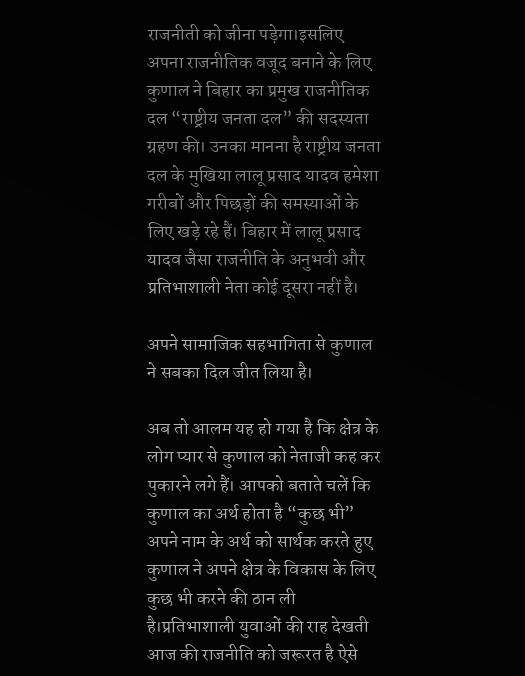राजनीती को जीना पड़ेगा।इसलिए अपना राजनीतिक वजूद बनाने के लिए कुणाल ने बिहार का प्रमुख राजनीतिक दल “राष्ट्रीय जनता दल” की सदस्यता ग्रहण की। उनका मानना है राष्ट्रीय जनता दल के मुखिया लालू प्रसाद यादव हमेशा गरीबों और पिछड़ों की समस्याओं के लिए खड़े रहे हैं। बिहार में लालू प्रसाद यादव जैसा राजनीति के अनुभवी और प्रतिभाशाली नेता कोई दूसरा नहीं है।

अपने सामाजिक सहभागिता से कुणाल ने सबका दिल जीत लिया है।

अब तो आलम यह हो गया है कि क्षेत्र के लोग प्यार से कुणाल को नेताजी कह कर पुकारने लगे हैं। आपको बताते चलें कि कुणाल का अर्थ होता है “कुछ भी” अपने नाम के अर्थ को सार्थक करते हुए कुणाल ने अपने क्षेत्र के विकास के लिए कुछ भी करने की ठान ली है।प्रतिभाशाली युवाओं की राह देखती आज की राजनीति को जरूरत है ऐसे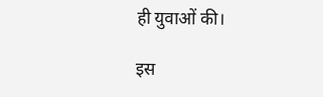ही युवाओं की।

इस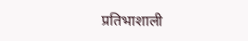प्रतिभाशाली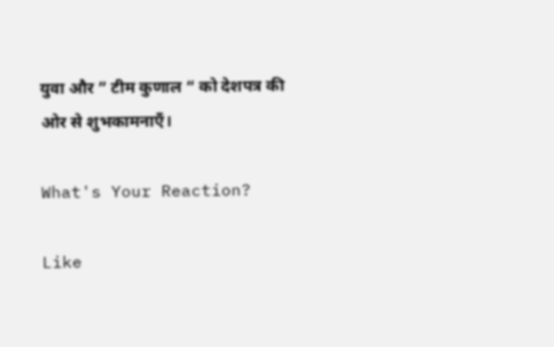युवा और ” टीम कुणाल “ को देशपत्र की ओर से शुभकामनाएँ।

What's Your Reaction?

Like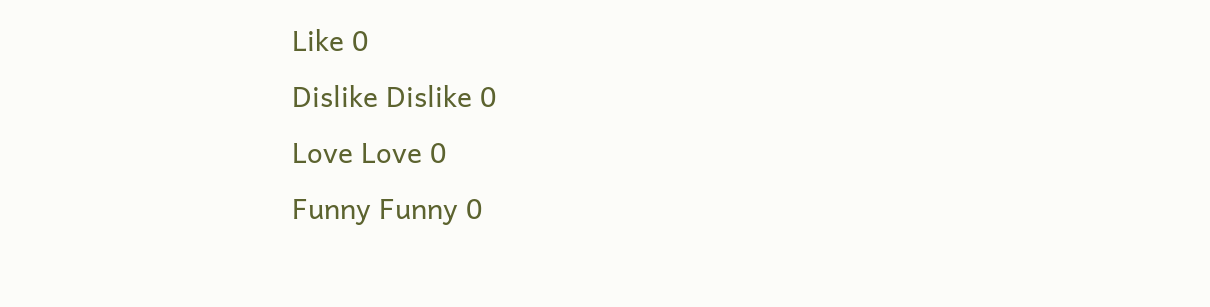Like 0
Dislike Dislike 0
Love Love 0
Funny Funny 0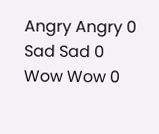Angry Angry 0
Sad Sad 0
Wow Wow 0